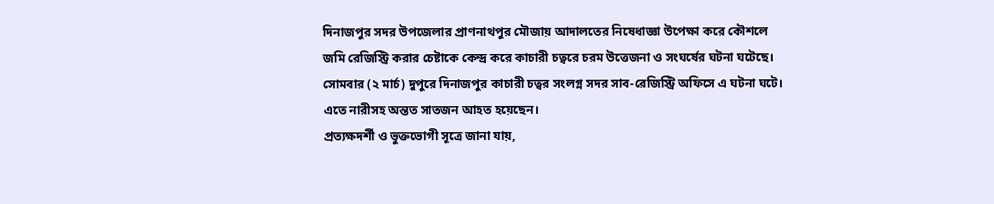দিনাজপুর সদর উপজেলার প্রাণনাথপুর মৌজায় আদালতের নিষেধাজ্ঞা উপেক্ষা করে কৌশলে জমি রেজিস্ট্রি করার চেষ্টাকে কেন্দ্র করে কাচারী চত্বরে চরম উত্তেজনা ও সংঘর্ষের ঘটনা ঘটেছে। সোমবার (২ মার্চ) দুপুরে দিনাজপুর কাচারী চত্বর সংলগ্ন সদর সাব-রেজিস্ট্রি অফিসে এ ঘটনা ঘটে। এতে নারীসহ অন্তত সাতজন আহত হয়েছেন।
প্রত্যক্ষদর্শী ও ভুক্তভোগী সূত্রে জানা যায়,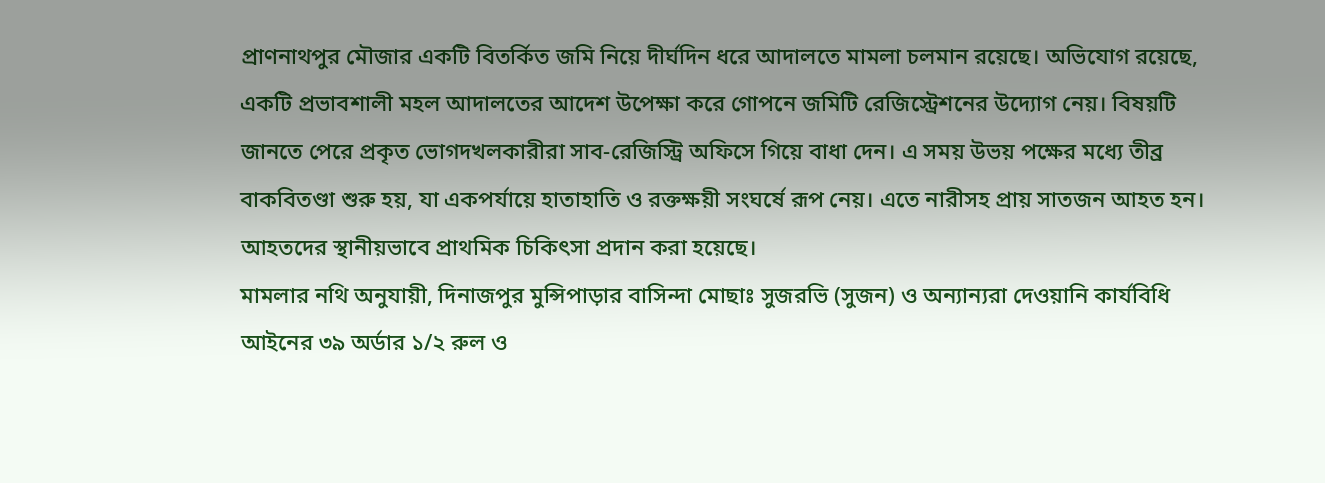প্রাণনাথপুর মৌজার একটি বিতর্কিত জমি নিয়ে দীর্ঘদিন ধরে আদালতে মামলা চলমান রয়েছে। অভিযোগ রয়েছে, একটি প্রভাবশালী মহল আদালতের আদেশ উপেক্ষা করে গোপনে জমিটি রেজিস্ট্রেশনের উদ্যোগ নেয়। বিষয়টি জানতে পেরে প্রকৃত ভোগদখলকারীরা সাব-রেজিস্ট্রি অফিসে গিয়ে বাধা দেন। এ সময় উভয় পক্ষের মধ্যে তীব্র বাকবিতণ্ডা শুরু হয়, যা একপর্যায়ে হাতাহাতি ও রক্তক্ষয়ী সংঘর্ষে রূপ নেয়। এতে নারীসহ প্রায় সাতজন আহত হন। আহতদের স্থানীয়ভাবে প্রাথমিক চিকিৎসা প্রদান করা হয়েছে।
মামলার নথি অনুযায়ী, দিনাজপুর মুন্সিপাড়ার বাসিন্দা মোছাঃ সুজরভি (সুজন) ও অন্যান্যরা দেওয়ানি কার্যবিধি আইনের ৩৯ অর্ডার ১/২ রুল ও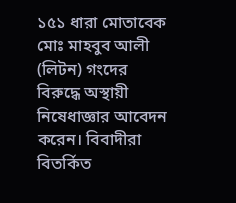১৫১ ধারা মোতাবেক মোঃ মাহবুব আলী (লিটন) গংদের বিরুদ্ধে অস্থায়ী নিষেধাজ্ঞার আবেদন করেন। বিবাদীরা বিতর্কিত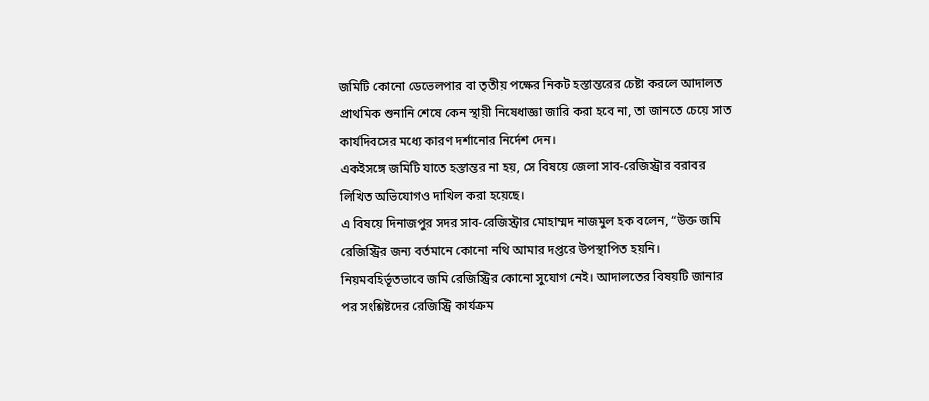জমিটি কোনো ডেভেলপার বা তৃতীয় পক্ষের নিকট হস্তান্তরের চেষ্টা করলে আদালত প্রাথমিক শুনানি শেষে কেন স্থায়ী নিষেধাজ্ঞা জারি করা হবে না, তা জানতে চেয়ে সাত কার্যদিবসের মধ্যে কারণ দর্শানোর নির্দেশ দেন।
একইসঙ্গে জমিটি যাতে হস্তান্তর না হয়, সে বিষয়ে জেলা সাব-রেজিস্ট্রার বরাবর লিখিত অভিযোগও দাখিল করা হয়েছে।
এ বিষয়ে দিনাজপুর সদর সাব-রেজিস্ট্রার মোহাম্মদ নাজমুল হক বলেন, “উক্ত জমি রেজিস্ট্রির জন্য বর্তমানে কোনো নথি আমার দপ্তরে উপস্থাপিত হয়নি। নিয়মবহির্ভূতভাবে জমি রেজিস্ট্রির কোনো সুযোগ নেই। আদালতের বিষয়টি জানার পর সংশ্লিষ্টদের রেজিস্ট্রি কার্যক্রম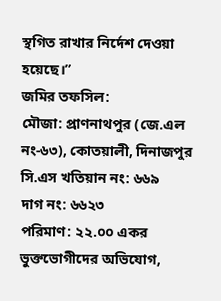স্থগিত রাখার নির্দেশ দেওয়া হয়েছে।”
জমির তফসিল:
মৌজা: প্রাণনাথপুর (জে.এল নং-৬৩), কোতয়ালী, দিনাজপুর
সি.এস খতিয়ান নং: ৬৬৯
দাগ নং: ৬৬২৩
পরিমাণ: ২২.০০ একর
ভুক্তভোগীদের অভিযোগ,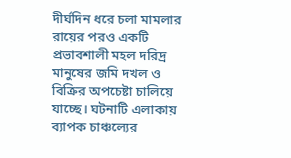দীর্ঘদিন ধরে চলা মামলার রায়ের পরও একটি প্রভাবশালী মহল দরিদ্র মানুষের জমি দখল ও বিক্রির অপচেষ্টা চালিয়ে যাচ্ছে। ঘটনাটি এলাকায় ব্যাপক চাঞ্চল্যের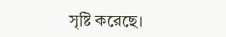সৃষ্টি করেছে।